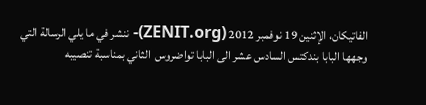الفاتيكان، الإثنين 19 نوفمبر 2012 (ZENIT.org)- ننشر في ما يلي الرسالة التي وجهها البابا بندكتس السادس عشر الى البابا تواضروس  الثاني بمناسبة تنصيبه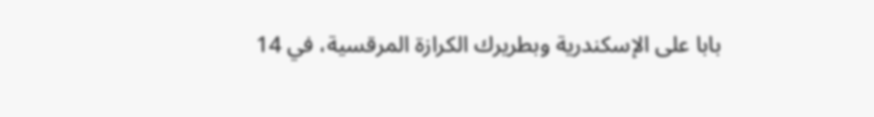بابا على الإسكندرية وبطريرك الكرازة المرقسية، في 14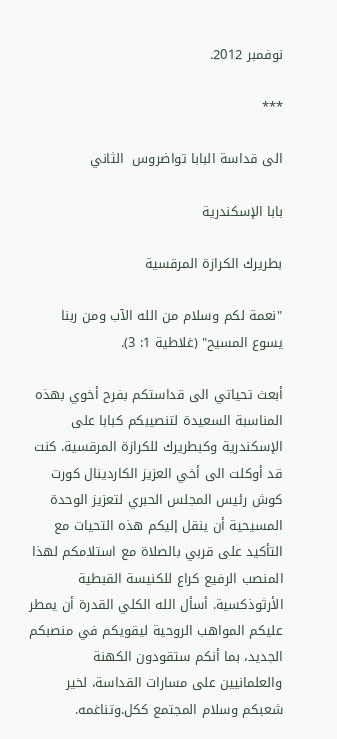نوفمبر 2012.

***

الى قداسة البابا تواضروس  الثاني

بابا الإسكندرية

بطريرك الكرازة المرقسية

"نعمة لكم وسلام من الله الآب ومن ربنا يسوع المسيح" (غلاطية 1: 3).

أبعث تحياتي الى قداستكم بفرح أخوي بهذه المناسبة السعيدة لتنصيبكم كبابا على الإسكندرية وكبطريرك للكرازة المرقسية. كنت قد أوكلت الى أخي العزيز الكاردينال كورت كوش رئيس المجلس الحبري لتعزيز الوحدة المسيحية أن ينقل إليكم هذه التحيات مع التأكيد على قربي بالصلاة مع استلامكم لهذا المنصب الرفيع كراع للكنيسة القبطية الأرثوذكسية. أسأل الله الكلي القدرة أن يمطر عليكم المواهب الروحية ليقويكم في منصبكم الجديد، بما أنكم ستقودون الكهنة والعلمانيين على مسارات القداسة، لخير شعبكم وسلام المجتمع ككل.وتناغمه.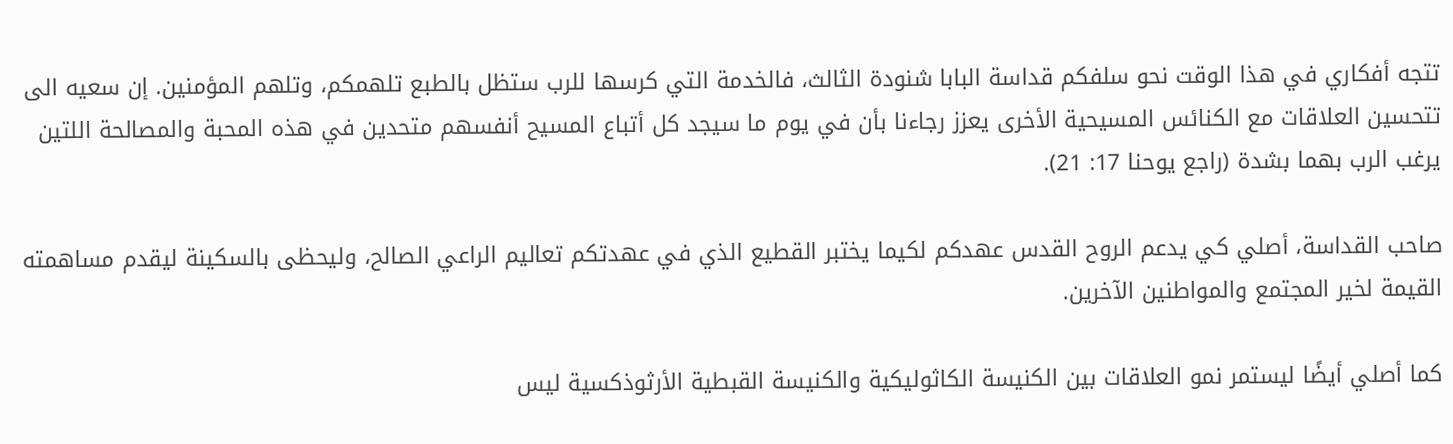تتجه أفكاري في هذا الوقت نحو سلفكم قداسة البابا شنودة الثالث، فالخدمة التي كرسها للرب ستظل بالطبع تلهمكم، وتلهم المؤمنين. إن سعيه الى تتحسين العلاقات مع الكنائس المسيحية الأخرى يعزز رجاءنا بأن في يوم ما سيجد كل أتباع المسيح أنفسهم متحدين في هذه المحبة والمصالحة اللتين يرغب الرب بهما بشدة (راجع يوحنا 17: 21).

صاحب القداسة، أصلي كي يدعم الروح القدس عهدكم لكيما يختبر القطيع الذي في عهدتكم تعاليم الراعي الصالح، وليحظى بالسكينة ليقدم مساهمته القيمة لخير المجتمع والمواطنين الآخرين.

كما أصلي أيضًا ليستمر نمو العلاقات بين الكنيسة الكاثوليكية والكنيسة القبطية الأرثوذكسية ليس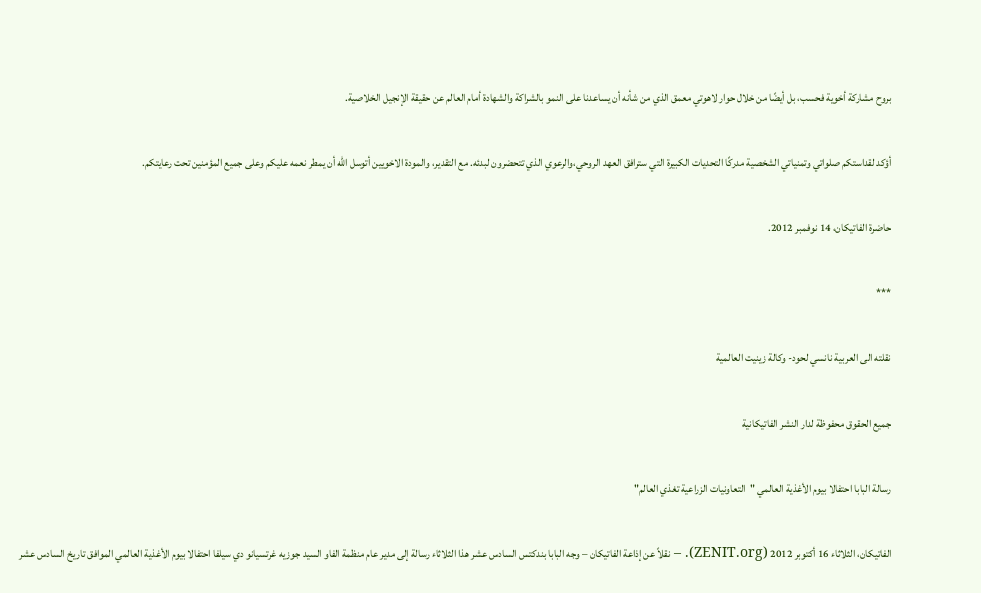بروح مشاركة أخوية فحسب، بل أيضًا من خلال حوار لاهوتي معمق الذي من شأنه أن يساعدنا على النمو بالشراكة والشهادة أمام العالم عن حقيقة الإنجيل الخلاصية.

أؤكد لقداستكم صلواتي وتمنياتي الشخصية مدركًا التحديات الكبيرة التي سترافق العهد الروحي،والرعوي الذي تتحضرون لبدئه. مع التقدير، والمودة الاخويين أتوسل الله أن يمطر نعمه عليكم وعلى جميع المؤمنين تحت رعايتكم.

حاضرة الفاتيكان، 14 نوفمبر 2012.

***

نقلته الى العربية نانسي لحود- وكالة زينيت العالمية

جميع الحقوق محفوظة لدار النشر الفاتيكانية

رسالة البابا احتفالا بيوم الأغذية العالمي "التعاونيات الزراعية تغذي العالم"

الفاتيكان، الثلاثاء 16 أكتوبر 2012 (ZENIT.org). – نقلاً عن إذاعة الفاتيكان – وجه البابا بندكتس السادس عشر هذا الثلاثاء رسالة إلى مدير عام منظمة الفاو السيد جوزيه غرتسيانو دي سيلفا احتفالا بيوم الأغذية العالمي الموافق تاريخ السادس عشر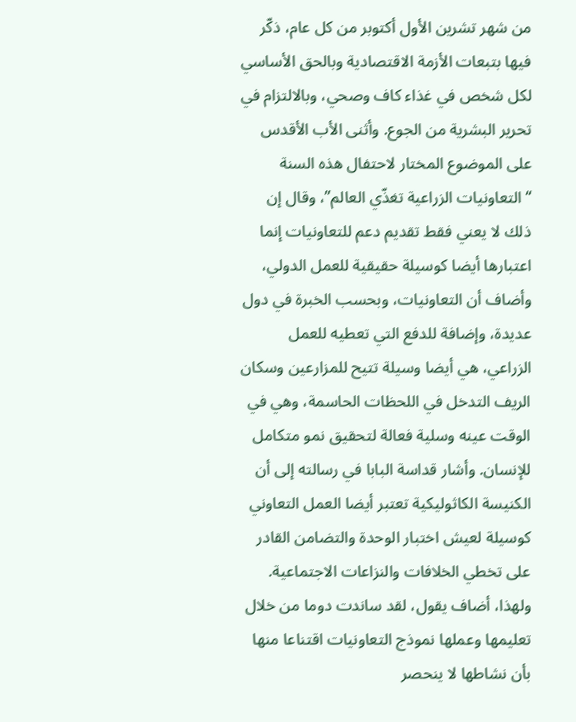من شهر تشرين الأول أكتوبر من كل عام، ذكّر فيها بتبعات الأزمة الاقتصادية وبالحق الأساسي لكل شخص في غذاء كاف وصحي، وبالالتزام في تحرير البشرية من الجوع. وأثنى الأب الأقدس على الموضوع المختار لاحتفال هذه السنة “التعاونيات الزراعية تغذّي العالم”، وقال إن ذلك لا يعني فقط تقديم دعم للتعاونيات إنما اعتبارها أيضا كوسيلة حقيقية للعمل الدولي، وأضاف أن التعاونيات، وبحسب الخبرة في دول عديدة، وإضافة للدفع التي تعطيه للعمل الزراعي، هي أيضا وسيلة تتيح للمزارعين وسكان الريف التدخل في اللحظات الحاسمة، وهي في الوقت عينه وسلية فعالة لتحقيق نمو متكامل للإنسان. وأشار قداسة البابا في رسالته إلى أن الكنيسة الكاثوليكية تعتبر أيضا العمل التعاوني كوسيلة لعيش اختبار الوحدة والتضامن القادر على تخطي الخلافات والنزاعات الاجتماعية. ولهذا، أضاف يقول، لقد ساندت دوما من خلال تعليمها وعملها نموذج التعاونيات اقتناعا منها بأن نشاطها لا ينحصر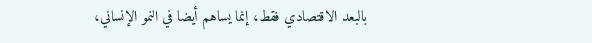بالبعد الاقتصادي فقط، إنما يساهم أيضا في النمو الإنساني،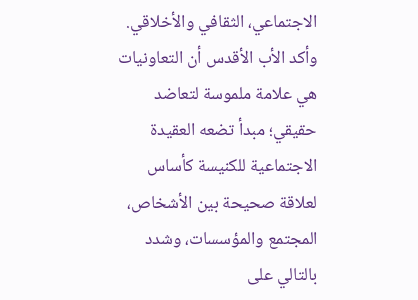الاجتماعي، الثقافي والأخلاقي. وأكد الأب الأقدس أن التعاونيات هي علامة ملموسة لتعاضد حقيقي؛ مبدأ تضعه العقيدة الاجتماعية للكنيسة كأساس لعلاقة صحيحة بين الأشخاص، المجتمع والمؤسسات، وشدد بالتالي على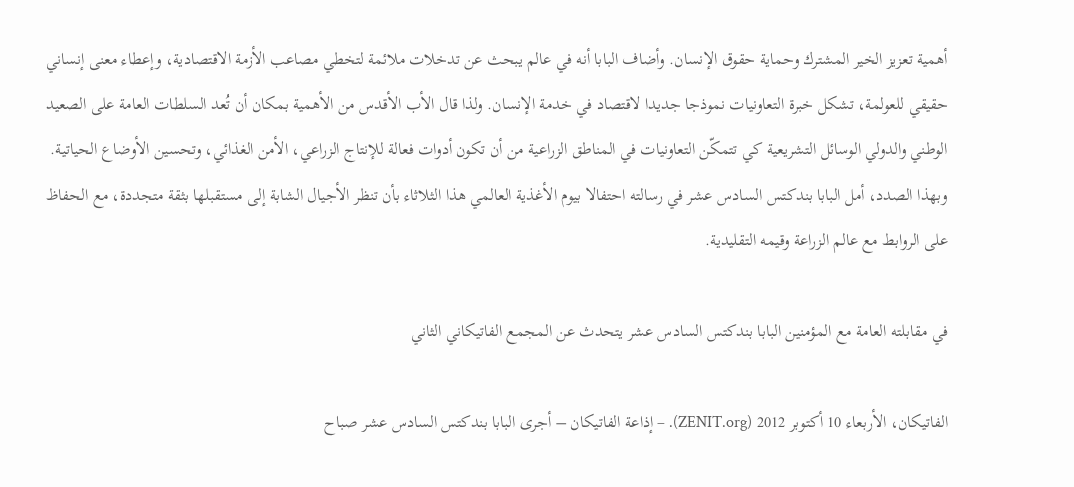أهمية تعزيز الخير المشترك وحماية حقوق الإنسان. وأضاف البابا أنه في عالم يبحث عن تدخلات ملائمة لتخطي مصاعب الأزمة الاقتصادية، وإعطاء معنى إنساني حقيقي للعولمة، تشكل خبرة التعاونيات نموذجا جديدا لاقتصاد في خدمة الإنسان. ولذا قال الأب الأقدس من الأهمية بمكان أن تُعد السلطات العامة على الصعيد الوطني والدولي الوسائل التشريعية كي تتمكّن التعاونيات في المناطق الزراعية من أن تكون أدوات فعالة للإنتاج الزراعي، الأمن الغذائي، وتحسين الأوضاع الحياتية. وبهذا الصدد، أمل البابا بندكتس السادس عشر في رسالته احتفالا بيوم الأغذية العالمي هذا الثلاثاء بأن تنظر الأجيال الشابة إلى مستقبلها بثقة متجددة، مع الحفاظ على الروابط مع عالم الزراعة وقيمه التقليدية.

في مقابلته العامة مع المؤمنين البابا بندكتس السادس عشر يتحدث عن المجمع الفاتيكاني الثاني

الفاتيكان، الأربعاء 10 أكتوبر 2012 (ZENIT.org). – إذاعة الفاتيكان – أجرى البابا بندكتس السادس عشر صباح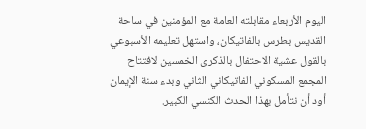اليوم الأربعاء مقابلته العامة مع المؤمنين في ساحة القديس بطرس بالفاتيكان، واستهل تعليمه الأسبوعي بالقول عشية الاحتفال بالذكرى الخمسين لافتتاح المجمع المسكوني الفاتيكاني الثاني وبدء سنة الإيمان أود أن نتأمل بهذا الحدث الكنسي الكبير.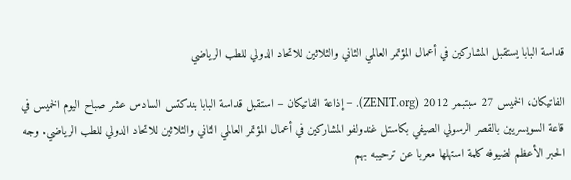قداسة البابا يستقبل المشاركين في أعمال المؤتمر العالمي الثاني والثلاثين للاتحاد الدولي للطب الرياضي

الفاتيكان، الخميس 27 سبتبمر 2012 (ZENIT.org). – إذاعة الفاتيكان – استقبل قداسة البابا بندكتس السادس عشر صباح اليوم الخميس في قاعة السويسريين بالقصر الرسولي الصيفي بكاستل غندولفو المشاركين في أعمال المؤتمر العالمي الثاني والثلاثين للاتحاد الدولي للطب الرياضي. وجه الحبر الأعظم لضيوفه كلمة استهلها معربا عن ترحيبه بهم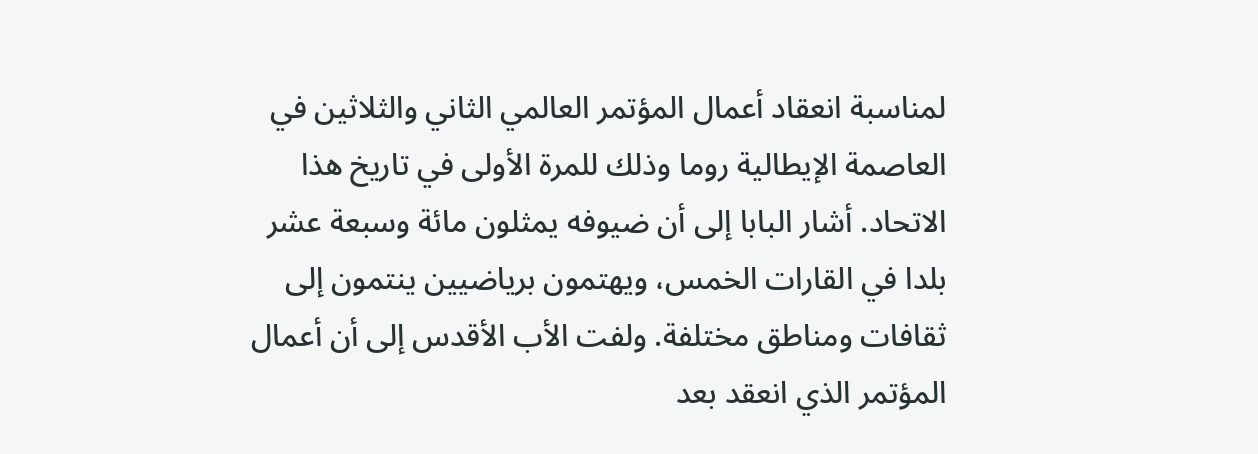لمناسبة انعقاد أعمال المؤتمر العالمي الثاني والثلاثين في العاصمة الإيطالية روما وذلك للمرة الأولى في تاريخ هذا الاتحاد. أشار البابا إلى أن ضيوفه يمثلون مائة وسبعة عشر بلدا في القارات الخمس، ويهتمون برياضيين ينتمون إلى ثقافات ومناطق مختلفة. ولفت الأب الأقدس إلى أن أعمال المؤتمر الذي انعقد بعد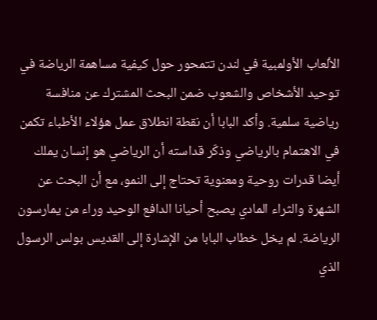الألعاب الأولمبية في لندن تتمحور حول كيفية مساهمة الرياضة في توحيد الأشخاص والشعوب ضمن البحث المشترك عن منافسة رياضية سلمية. وأكد البابا أن نقطة انطلاق عمل هؤلاء الأطباء تكمن في الاهتمام بالرياضي وذكّر قداسته أن الرياضي هو إنسان يملك أيضا قدرات روحية ومعنوية تحتاج إلى النمو، مع أن البحث عن الشهرة والثراء المادي يصبح أحيانا الدافع الوحيد وراء من يمارسون الرياضة. لم يخل خطاب البابا من الإشارة إلى القديس بولس الرسول الذي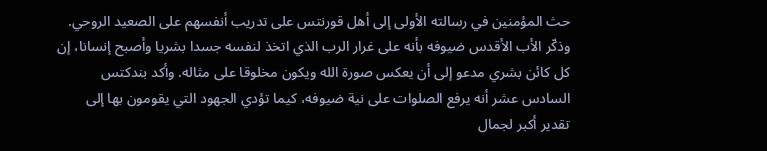حث المؤمنين في رسالته الأولى إلى أهل قورنتس على تدريب أنفسهم على الصعيد الروحي. وذكّر الأب الأقدس ضيوفه بأنه على غرار الرب الذي اتخذ لنفسه جسدا بشريا وأصبح إنسانا، إن كل كائن بشري مدعو إلى أن يعكس صورة الله ويكون مخلوقا على مثاله. وأكد بندكتس السادس عشر أنه يرفع الصلوات على نية ضيوفه، كيما تؤدي الجهود التي يقومون بها إلى تقدير أكبر لجمال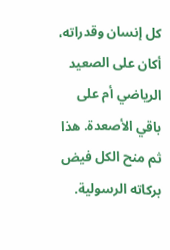كل إنسان وقدراته، أكان على الصعيد الرياضي أم على باقي الأصعدة. هذا ثم منح الكل فيض بركاته الرسولية.